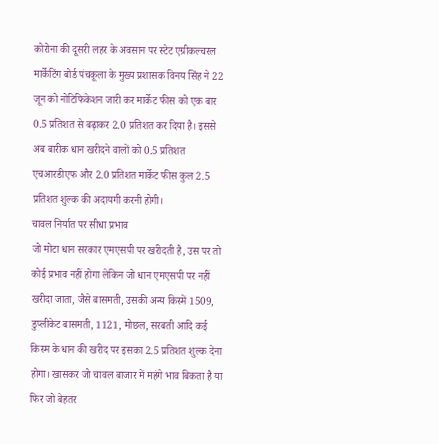कोरोना की दूसरी लहर के अवसान पर स्टेट एग्रीकल्चरल मार्केटिंग बोर्ड पंचकूला के मुख्य प्रशासक विनय सिंह ने 22 जून को नोटिफिकेशन जारी कर मार्केट फीस को एक बार 0.5 प्रतिशत से बढ़ाकर 2.0 प्रतिशत कर दिया है। इससे अब बारीक धान खरीदने वालों को 0.5 प्रतिशत एचआरडीएफ और 2.0 प्रतिशत मार्केट फीस कुल 2.5 प्रतिशत शुल्क की अदायगी करनी होगी।
चावल निर्यात पर सीधा प्रभाव
जो मोटा धान सरकार एमएसपी पर खरीदती है, उस पर तो कोई प्रभाव नहीं होगा लेकिन जो धान एमएसपी पर नहीं खरीदा जाता, जैसे बासमती, उसकी अन्य किस्में 1509, डुप्लीकेट बासमती, 1121, मोछल, सरबती आदि कई किस्म के धान की खरीद पर इसका 2.5 प्रतिशत शुल्क देना होगा। खासकर जो चावल बाजार में महंगे भाव बिकता है या फिर जो बेहतर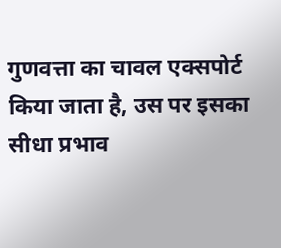गुणवत्ता का चावल एक्सपोर्ट किया जाता है, उस पर इसका सीधा प्रभाव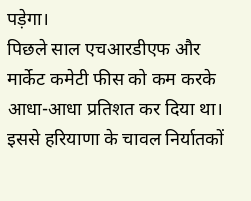पड़ेगा।
पिछले साल एचआरडीएफ और मार्केट कमेटी फीस को कम करके आधा-आधा प्रतिशत कर दिया था। इससे हरियाणा के चावल निर्यातकों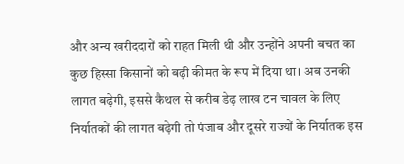और अन्य खरीददारों को राहत मिली थी और उन्होंने अपनी बचत का कुछ हिस्सा किसानों को बढ़ी कीमत के रूप में दिया था। अब उनकी लागत बढ़ेगी, इससे कैथल से करीब डेढ़ लाख टन चावल के लिए निर्यातकों की लागत बढ़ेगी तो पंजाब और दूसरे राज्यों के निर्यातक इस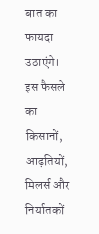बात का फायदा उठाएंगे। इस फैसले का किसानों, आढ़तियों, मिलर्स और निर्यातकों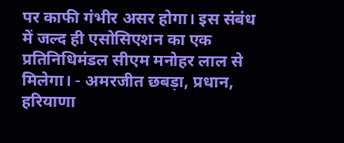पर काफी गंभीर असर होगा। इस संबंध में जल्द ही एसोसिएशन का एक प्रतिनिधिमंडल सीएम मनोहर लाल से मिलेगा। - अमरजीत छबड़ा, प्रधान, हरियाणा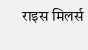राइस मिलर्स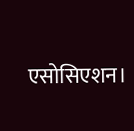एसोसिएशन।